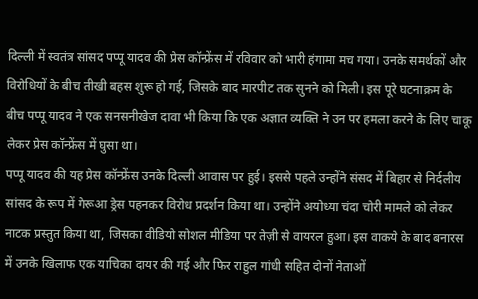दिल्ली में स्वतंत्र सांसद पप्पू यादव की प्रेस कॉन्फ्रेंस में रविवार को भारी हंगामा मच गया। उनके समर्थकों और विरोधियों के बीच तीखी बहस शुरू हो गई, जिसके बाद मारपीट तक सुनने को मिली। इस पूरे घटनाक्रम के बीच पप्पू यादव ने एक सनसनीखेज दावा भी किया कि एक अज्ञात व्यक्ति ने उन पर हमला करने के लिए चाकू लेकर प्रेस कॉन्फ्रेंस में घुसा था।
पप्पू यादव की यह प्रेस कॉन्फ्रेंस उनके दिल्ली आवास पर हुई। इससे पहले उन्होंने संसद में बिहार से निर्दलीय सांसद के रूप में गेरूआ ड्रेस पहनकर विरोध प्रदर्शन किया था। उन्होंने अयोध्या चंदा चोरी मामले को लेकर नाटक प्रस्तुत किया था, जिसका वीडियो सोशल मीडिया पर तेज़ी से वायरल हुआ। इस वाकये के बाद बनारस में उनके खिलाफ एक याचिका दायर की गई और फिर राहुल गांधी सहित दोनों नेताओं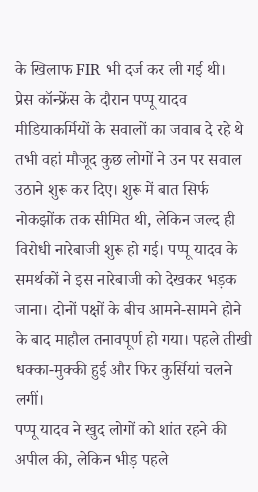के खिलाफ FIR भी दर्ज कर ली गई थी।
प्रेस कॉन्फ्रेंस के दौरान पप्पू यादव मीडियाकर्मियों के सवालों का जवाब दे रहे थे तभी वहां मौजूद कुछ लोगों ने उन पर सवाल उठाने शुरू कर दिए। शुरू में बात सिर्फ नोकझोंक तक सीमित थी, लेकिन जल्द ही विरोधी नारेबाजी शुरू हो गई। पप्पू यादव के समर्थकों ने इस नारेबाजी को देखकर भड़क जाना। दोनों पक्षों के बीच आमने-सामने होने के बाद माहौल तनावपूर्ण हो गया। पहले तीखी धक्का-मुक्की हुई और फिर कुर्सियां चलने लगीं।
पप्पू यादव ने खुद लोगों को शांत रहने की अपील की, लेकिन भीड़ पहले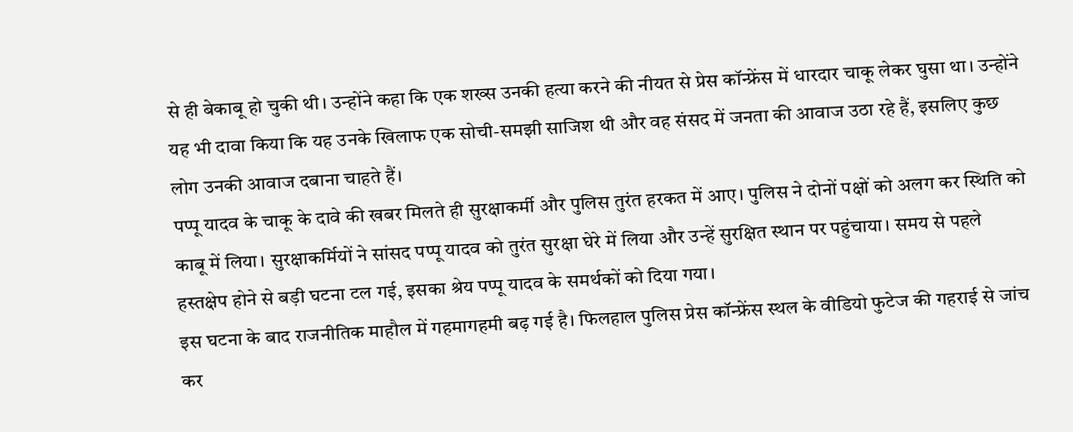से ही बेकाबू हो चुकी थी। उन्होंने कहा कि एक शख्स उनकी हत्या करने की नीयत से प्रेस कॉन्फ्रेंस में धारदार चाकू लेकर घुसा था। उन्होंने यह भी दावा किया कि यह उनके खिलाफ एक सोची-समझी साजिश थी और वह संसद में जनता की आवाज उठा रहे हैं, इसलिए कुछ लोग उनकी आवाज दबाना चाहते हैं।
पप्पू यादव के चाकू के दावे की खबर मिलते ही सुरक्षाकर्मी और पुलिस तुरंत हरकत में आए। पुलिस ने दोनों पक्षों को अलग कर स्थिति को काबू में लिया। सुरक्षाकर्मियों ने सांसद पप्पू यादव को तुरंत सुरक्षा घेरे में लिया और उन्हें सुरक्षित स्थान पर पहुंचाया। समय से पहले हस्तक्षेप होने से बड़ी घटना टल गई, इसका श्रेय पप्पू यादव के समर्थकों को दिया गया।
इस घटना के बाद राजनीतिक माहौल में गहमागहमी बढ़ गई है। फिलहाल पुलिस प्रेस कॉन्फ्रेंस स्थल के वीडियो फुटेज की गहराई से जांच कर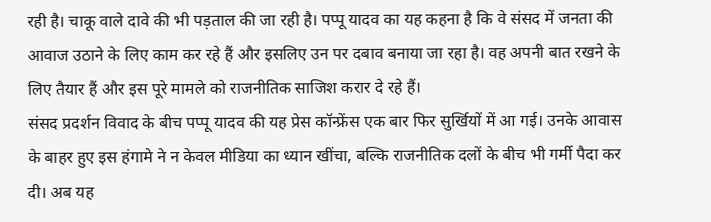रही है। चाकू वाले दावे की भी पड़ताल की जा रही है। पप्पू यादव का यह कहना है कि वे संसद में जनता की आवाज उठाने के लिए काम कर रहे हैं और इसलिए उन पर दबाव बनाया जा रहा है। वह अपनी बात रखने के लिए तैयार हैं और इस पूरे मामले को राजनीतिक साजिश करार दे रहे हैं।
संसद प्रदर्शन विवाद के बीच पप्पू यादव की यह प्रेस कॉन्फ्रेंस एक बार फिर सुर्खियों में आ गई। उनके आवास के बाहर हुए इस हंगामे ने न केवल मीडिया का ध्यान खींचा, बल्कि राजनीतिक दलों के बीच भी गर्मी पैदा कर दी। अब यह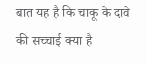बात यह है कि चाकू के दावे की सच्चाई क्या है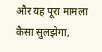और यह पूरा मामला कैसा सुलझेगा,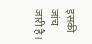इसकी जांच जारी है।